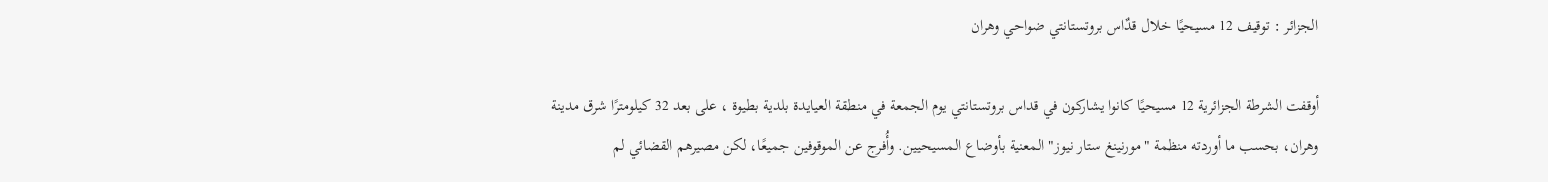الجزائر : توقيف 12 مسيحيًا خلال قدٌاس بروتستانتي ضواحي وهران

أوقفت الشرطة الجزائرية 12 مسيحيًا كانوا يشاركون في قداس بروتستانتي يوم الجمعة في منطقة العيايدة بلدية بطيوة ، على بعد 32 كيلومترًا شرق مدينة وهران، بحسب ما أوردته منظمة "مورنينغ ستار نيوز" المعنية بأوضاع المسيحيين. وأُفرج عن الموقوفين جميعًا، لكن مصيرهم القضائي لم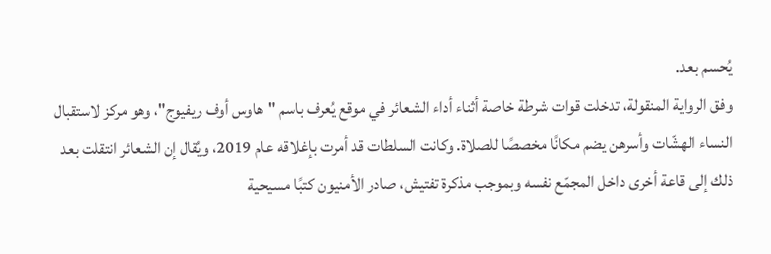يُحسم بعد.
وفق الرواية المنقولة، تدخلت قوات شرطة خاصة أثناء أداء الشعائر في موقع يُعرف باسم "هاوس أوف ريفيوج"، وهو مركز لاستقبال النساء الهشّات وأسرهن يضم مكانًا مخصصًا للصلاة. وكانت السلطات قد أمرت بإغلاقه عام 2019، ويُقال إن الشعائر انتقلت بعد ذلك إلى قاعة أخرى داخل المجمّع نفسه وبموجب مذكرة تفتيش، صادر الأمنيون كتبًا مسيحية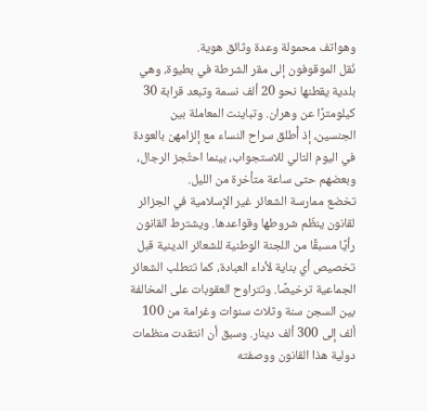وهواتف محمولة وعدة وثائق هوية.
نُقل الموقوفون إلى مقر الشرطة في بطيوة، وهي بلدية يقطنها نحو 20 ألف نسمة وتبعد قرابة 30 كيلومترًا عن وهران. وتباينت المعاملة بين الجنسين، إذ أُطلق سراح النساء مع إلزامهن بالعودة في اليوم التالي للاستجواب، بينما احتُجز الرجال، وبعضهم حتى ساعة متأخرة من الليل.
تخضع ممارسة الشعائر غير الإسلامية في الجزائر لقانون ينظّم شروطها وقواعدها. ويشترط القانون رأيًا مسبقًا من اللجنة الوطنية للشعائر الدينية قبل تخصيص أي بناية لأداء العبادة، كما تتطلب الشعائر الجماعية ترخيصًا. وتتراوح العقوبات على المخالفة بين السجن سنة وثلاث سنوات وغرامة من 100 ألف إلى 300 ألف دينار. وسبق أن انتقدت منظمات دولية هذا القانون ووصفته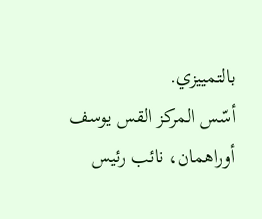بالتمييزي.
أسّس المركز القس يوسف أوراهمان، نائب رئيس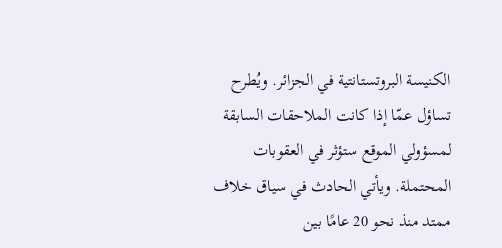الكنيسة البروتستانتية في الجزائر. ويُطرح تساؤل عمّا إذا كانت الملاحقات السابقة لمسؤولي الموقع ستؤثر في العقوبات المحتملة. ويأتي الحادث في سياق خلاف ممتد منذ نحو 20 عامًا بين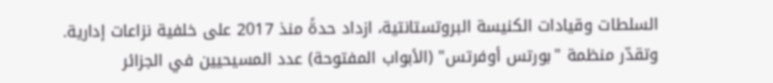السلطات وقيادات الكنيسة البروتستانتية، ازداد حدةً منذ 2017 على خلفية نزاعات إدارية.
وتقدّر منظمة "بورتس أوفرتس" (الأبواب المفتوحة) عدد المسيحيين في الجزائر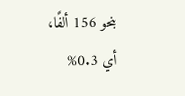بنحو 156 ألفًا، أي 0.3%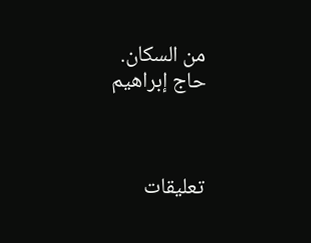من السكان.
حاج إبراهيم



تعليقات